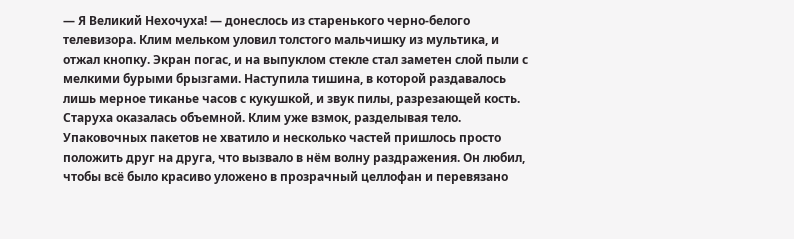— Я Великий Нехочуха! — донеслось из старенького черно-белого телевизора. Клим мельком уловил толстого мальчишку из мультика, и отжал кнопку. Экран погас, и на выпуклом стекле стал заметен слой пыли с мелкими бурыми брызгами. Наступила тишина, в которой раздавалось лишь мерное тиканье часов с кукушкой, и звук пилы, разрезающей кость. Старуха оказалась объемной. Клим уже взмок, разделывая тело. Упаковочных пакетов не хватило и несколько частей пришлось просто положить друг на друга, что вызвало в нём волну раздражения. Он любил, чтобы всё было красиво уложено в прозрачный целлофан и перевязано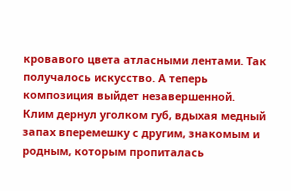кровавого цвета атласными лентами. Так получалось искусство. А теперь композиция выйдет незавершенной. Клим дернул уголком губ, вдыхая медный запах вперемешку с другим, знакомым и родным, которым пропиталась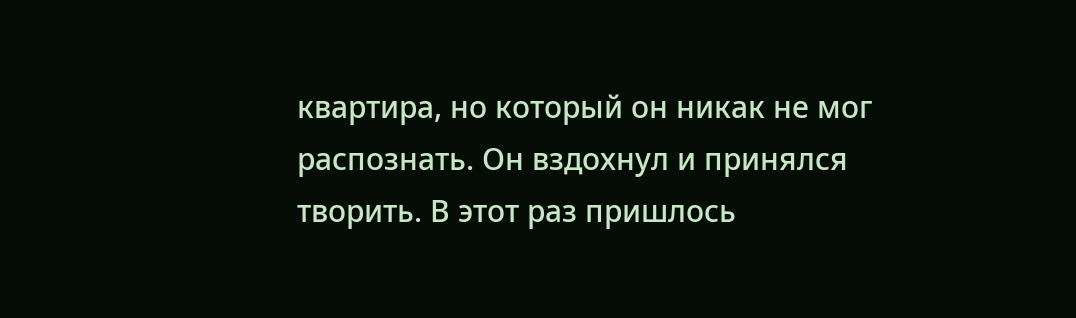квартира, но который он никак не мог распознать. Он вздохнул и принялся творить. В этот раз пришлось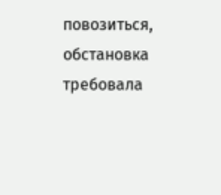повозиться, обстановка требовала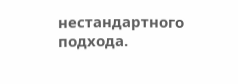нестандартного подхода.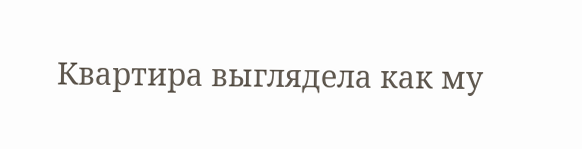Квартира выглядела как му